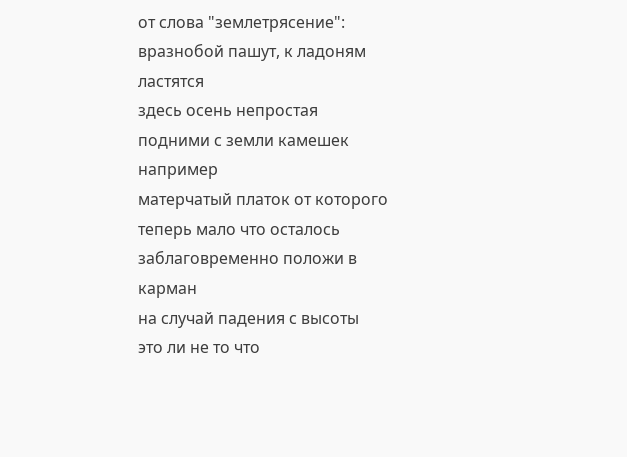от слова "землетрясение":
вразнобой пашут, к ладоням ластятся
здесь осень непростая подними с земли камешек например
матерчатый платок от которого теперь мало что осталось
заблаговременно положи в карман
на случай падения с высоты
это ли не то что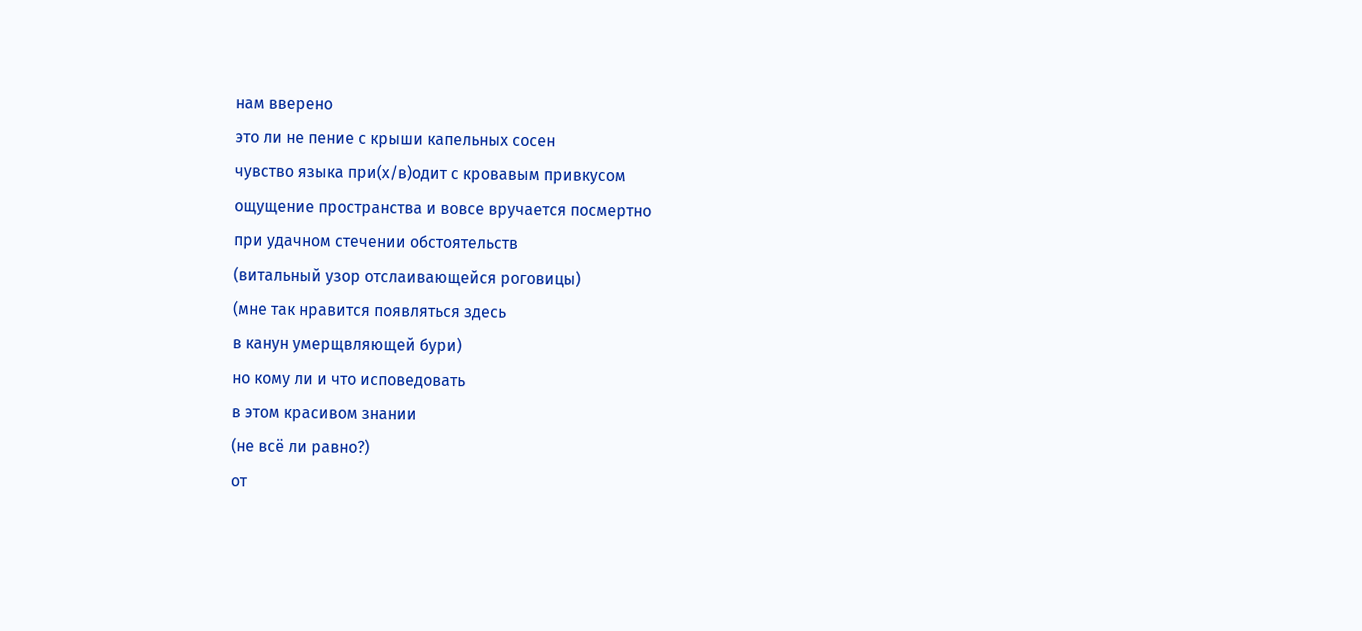нам вверено
это ли не пение с крыши капельных сосен
чувство языка при(х/в)одит с кровавым привкусом
ощущение пространства и вовсе вручается посмертно
при удачном стечении обстоятельств
(витальный узор отслаивающейся роговицы)
(мне так нравится появляться здесь
в канун умерщвляющей бури)
но кому ли и что исповедовать
в этом красивом знании
(не всё ли равно?)
от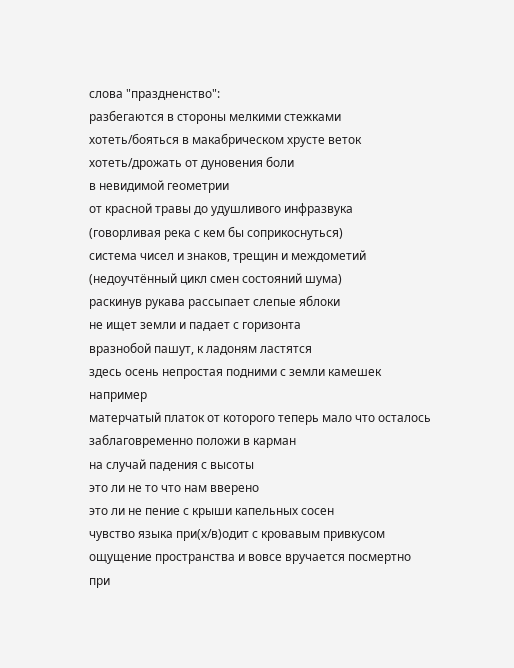слова "праздненство":
разбегаются в стороны мелкими стежками
хотеть/бояться в макабрическом хрусте веток
хотеть/дрожать от дуновения боли
в невидимой геометрии
от красной травы до удушливого инфразвука
(говорливая река с кем бы соприкоснуться)
система чисел и знаков, трещин и междометий
(недоучтённый цикл смен состояний шума)
раскинув рукава рассыпает слепые яблоки
не ищет земли и падает с горизонта
вразнобой пашут, к ладоням ластятся
здесь осень непростая подними с земли камешек например
матерчатый платок от которого теперь мало что осталось
заблаговременно положи в карман
на случай падения с высоты
это ли не то что нам вверено
это ли не пение с крыши капельных сосен
чувство языка при(х/в)одит с кровавым привкусом
ощущение пространства и вовсе вручается посмертно
при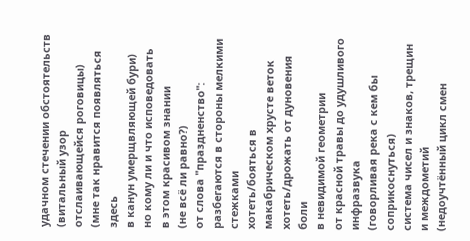удачном стечении обстоятельств
(витальный узор отслаивающейся роговицы)
(мне так нравится появляться здесь
в канун умерщвляющей бури)
но кому ли и что исповедовать
в этом красивом знании
(не всё ли равно?)
от слова "праздненство":
разбегаются в стороны мелкими стежками
хотеть/бояться в макабрическом хрусте веток
хотеть/дрожать от дуновения боли
в невидимой геометрии
от красной травы до удушливого инфразвука
(говорливая река с кем бы соприкоснуться)
система чисел и знаков, трещин и междометий
(недоучтённый цикл смен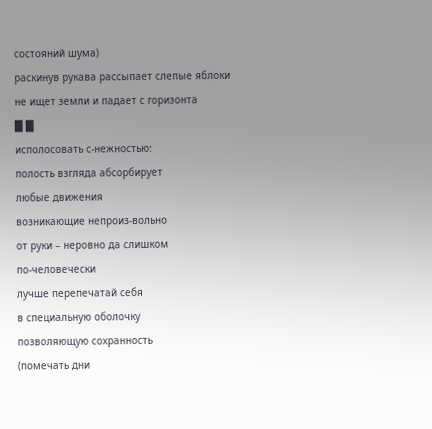состояний шума)
раскинув рукава рассыпает слепые яблоки
не ищет земли и падает с горизонта
█ █
исполосовать с-нежностью:
полость взгляда абсорбирует
любые движения
возникающие непроиз-вольно
от руки – неровно да слишком
по-человечески
лучше перепечатай себя
в специальную оболочку
позволяющую сохранность
(помечать дни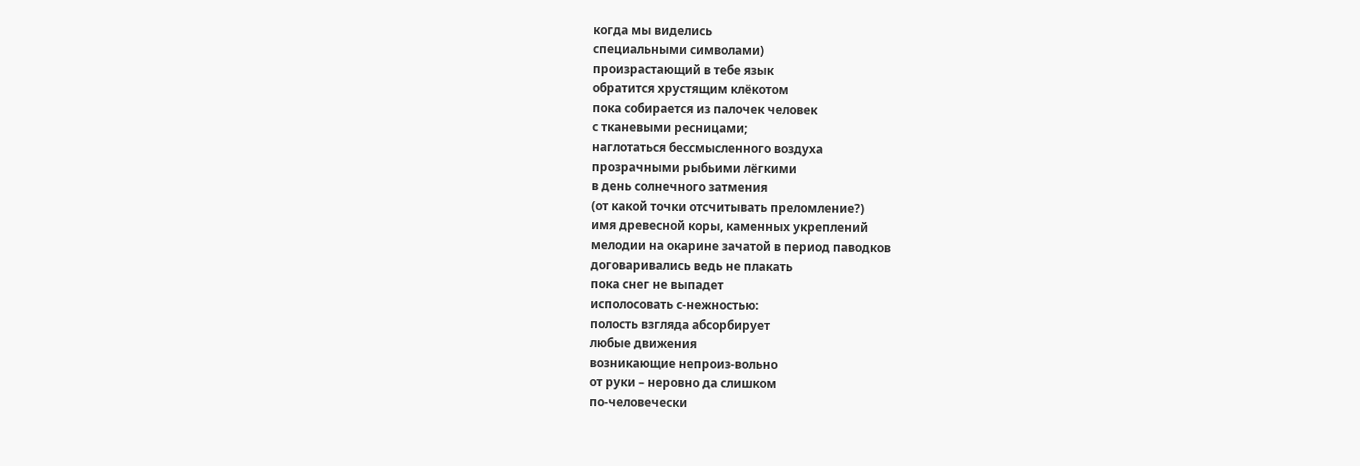когда мы виделись
специальными символами)
произрастающий в тебе язык
обратится хрустящим клёкотом
пока собирается из палочек человек
с тканевыми ресницами;
наглотаться бессмысленного воздуха
прозрачными рыбьими лёгкими
в день солнечного затмения
(от какой точки отсчитывать преломление?)
имя древесной коры, каменных укреплений
мелодии на окарине зачатой в период паводков
договаривались ведь не плакать
пока снег не выпадет
исполосовать с-нежностью:
полость взгляда абсорбирует
любые движения
возникающие непроиз-вольно
от руки – неровно да слишком
по-человечески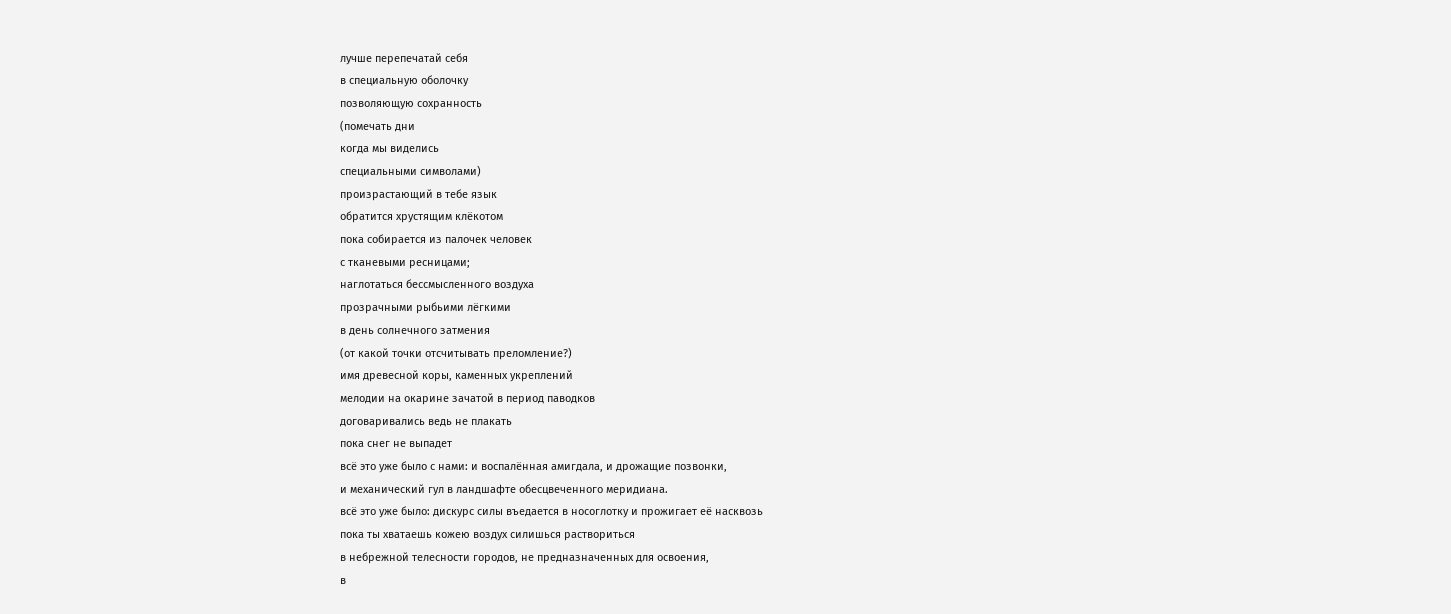лучше перепечатай себя
в специальную оболочку
позволяющую сохранность
(помечать дни
когда мы виделись
специальными символами)
произрастающий в тебе язык
обратится хрустящим клёкотом
пока собирается из палочек человек
с тканевыми ресницами;
наглотаться бессмысленного воздуха
прозрачными рыбьими лёгкими
в день солнечного затмения
(от какой точки отсчитывать преломление?)
имя древесной коры, каменных укреплений
мелодии на окарине зачатой в период паводков
договаривались ведь не плакать
пока снег не выпадет
всё это уже было с нами: и воспалённая амигдала, и дрожащие позвонки,
и механический гул в ландшафте обесцвеченного меридиана.
всё это уже было: дискурс силы въедается в носоглотку и прожигает её насквозь
пока ты хватаешь кожею воздух силишься раствориться
в небрежной телесности городов, не предназначенных для освоения,
в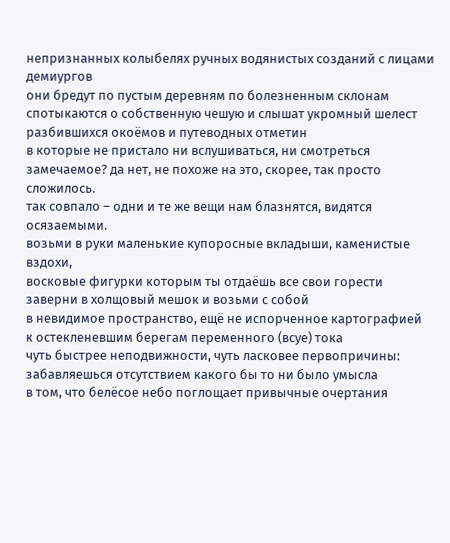непризнанных колыбелях ручных водянистых созданий с лицами демиургов
они бредут по пустым деревням по болезненным склонам
спотыкаются о собственную чешую и слышат укромный шелест
разбившихся окоёмов и путеводных отметин
в которые не пристало ни вслушиваться, ни смотреться
замечаемое? да нет, не похоже на это, скорее, так просто сложилось.
так совпало – одни и те же вещи нам блазнятся, видятся осязаемыми.
возьми в руки маленькие купоросные вкладыши, каменистые вздохи,
восковые фигурки которым ты отдаёшь все свои горести
заверни в холщовый мешок и возьми с собой
в невидимое пространство, ещё не испорченное картографией
к остекленевшим берегам переменного (всуе) тока
чуть быстрее неподвижности, чуть ласковее первопричины:
забавляешься отсутствием какого бы то ни было умысла
в том, что белёсое небо поглощает привычные очертания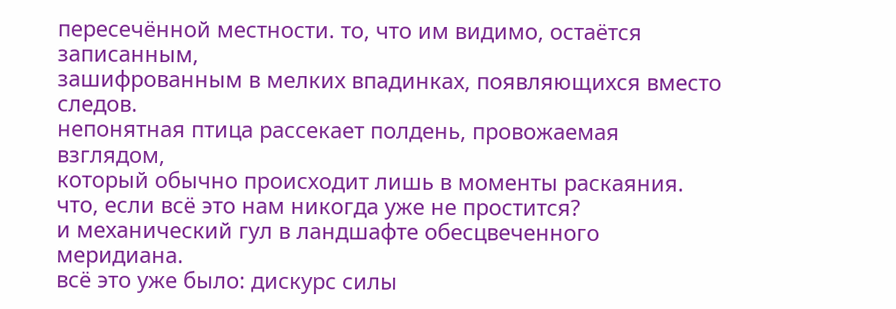пересечённой местности. то, что им видимо, остаётся записанным,
зашифрованным в мелких впадинках, появляющихся вместо следов.
непонятная птица рассекает полдень, провожаемая взглядом,
который обычно происходит лишь в моменты раскаяния.
что, если всё это нам никогда уже не простится?
и механический гул в ландшафте обесцвеченного меридиана.
всё это уже было: дискурс силы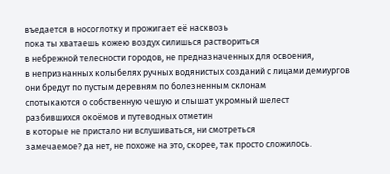въедается в носоглотку и прожигает её насквозь
пока ты хватаешь кожею воздух силишься раствориться
в небрежной телесности городов, не предназначенных для освоения,
в непризнанных колыбелях ручных водянистых созданий с лицами демиургов
они бредут по пустым деревням по болезненным склонам
спотыкаются о собственную чешую и слышат укромный шелест
разбившихся окоёмов и путеводных отметин
в которые не пристало ни вслушиваться, ни смотреться
замечаемое? да нет, не похоже на это, скорее, так просто сложилось.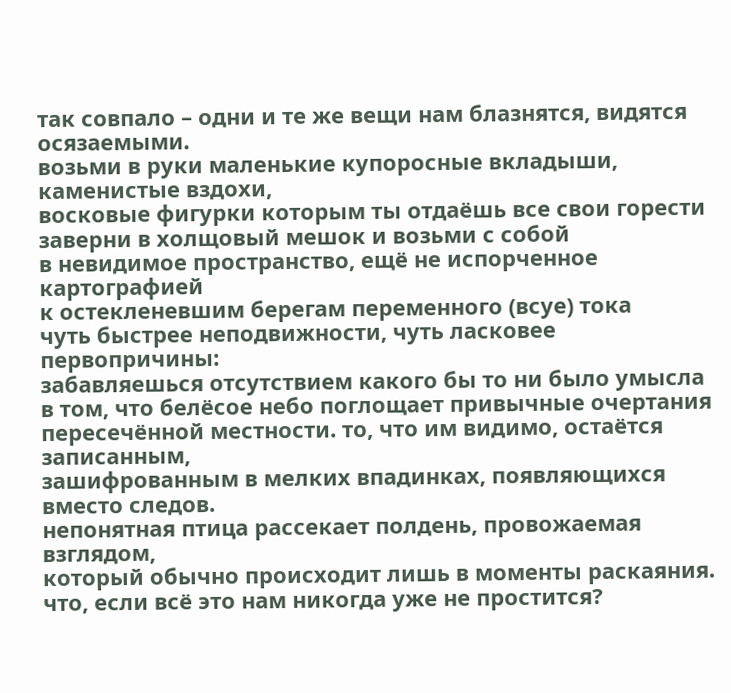так совпало – одни и те же вещи нам блазнятся, видятся осязаемыми.
возьми в руки маленькие купоросные вкладыши, каменистые вздохи,
восковые фигурки которым ты отдаёшь все свои горести
заверни в холщовый мешок и возьми с собой
в невидимое пространство, ещё не испорченное картографией
к остекленевшим берегам переменного (всуе) тока
чуть быстрее неподвижности, чуть ласковее первопричины:
забавляешься отсутствием какого бы то ни было умысла
в том, что белёсое небо поглощает привычные очертания
пересечённой местности. то, что им видимо, остаётся записанным,
зашифрованным в мелких впадинках, появляющихся вместо следов.
непонятная птица рассекает полдень, провожаемая взглядом,
который обычно происходит лишь в моменты раскаяния.
что, если всё это нам никогда уже не простится?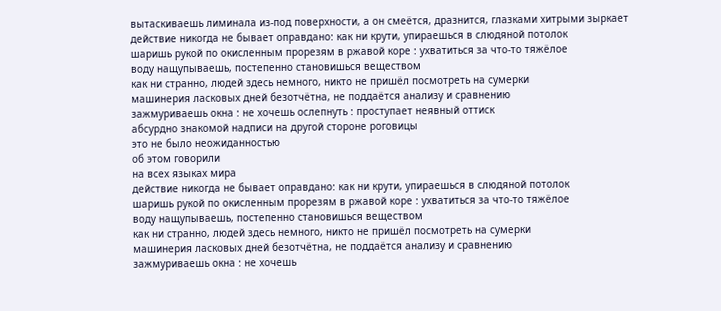вытаскиваешь лиминала из-под поверхности, а он смеётся, дразнится, глазками хитрыми зыркает
действие никогда не бывает оправдано: как ни крути, упираешься в слюдяной потолок
шаришь рукой по окисленным прорезям в ржавой коре : ухватиться за что-то тяжёлое
воду нащупываешь, постепенно становишься веществом
как ни странно, людей здесь немного, никто не пришёл посмотреть на сумерки
машинерия ласковых дней безотчётна, не поддаётся анализу и сравнению
зажмуриваешь окна : не хочешь ослепнуть : проступает неявный оттиск
абсурдно знакомой надписи на другой стороне роговицы
это не было неожиданностью
об этом говорили
на всех языках мира
действие никогда не бывает оправдано: как ни крути, упираешься в слюдяной потолок
шаришь рукой по окисленным прорезям в ржавой коре : ухватиться за что-то тяжёлое
воду нащупываешь, постепенно становишься веществом
как ни странно, людей здесь немного, никто не пришёл посмотреть на сумерки
машинерия ласковых дней безотчётна, не поддаётся анализу и сравнению
зажмуриваешь окна : не хочешь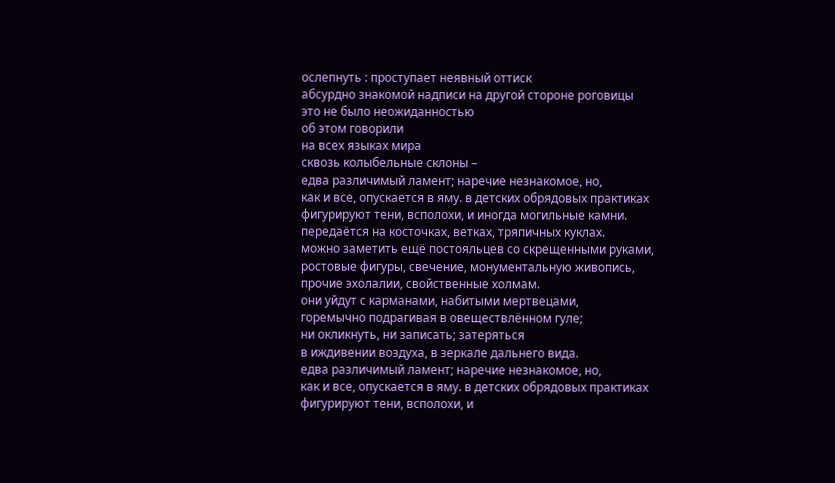ослепнуть : проступает неявный оттиск
абсурдно знакомой надписи на другой стороне роговицы
это не было неожиданностью
об этом говорили
на всех языках мира
сквозь колыбельные склоны –
едва различимый ламент; наречие незнакомое, но,
как и все, опускается в яму. в детских обрядовых практиках
фигурируют тени, всполохи, и иногда могильные камни.
передаётся на косточках, ветках, тряпичных куклах.
можно заметить ещё постояльцев со скрещенными руками,
ростовые фигуры, свечение, монументальную живопись,
прочие эхолалии, свойственные холмам.
они уйдут с карманами, набитыми мертвецами,
горемычно подрагивая в овеществлённом гуле;
ни окликнуть, ни записать; затеряться
в иждивении воздуха, в зеркале дальнего вида.
едва различимый ламент; наречие незнакомое, но,
как и все, опускается в яму. в детских обрядовых практиках
фигурируют тени, всполохи, и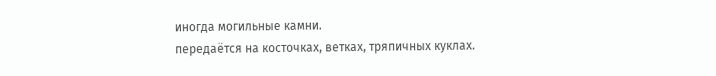иногда могильные камни.
передаётся на косточках, ветках, тряпичных куклах.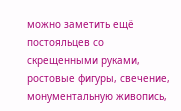можно заметить ещё постояльцев со скрещенными руками,
ростовые фигуры, свечение, монументальную живопись,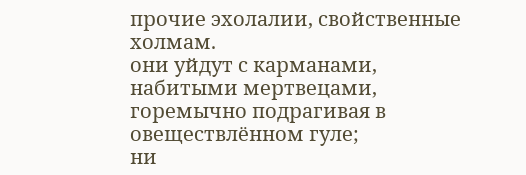прочие эхолалии, свойственные холмам.
они уйдут с карманами, набитыми мертвецами,
горемычно подрагивая в овеществлённом гуле;
ни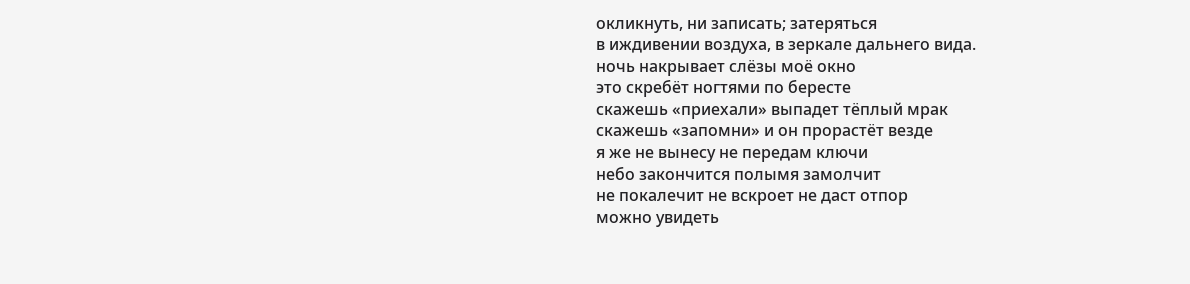окликнуть, ни записать; затеряться
в иждивении воздуха, в зеркале дальнего вида.
ночь накрывает слёзы моё окно
это скребёт ногтями по бересте
скажешь «приехали» выпадет тёплый мрак
скажешь «запомни» и он прорастёт везде
я же не вынесу не передам ключи
небо закончится полымя замолчит
не покалечит не вскроет не даст отпор
можно увидеть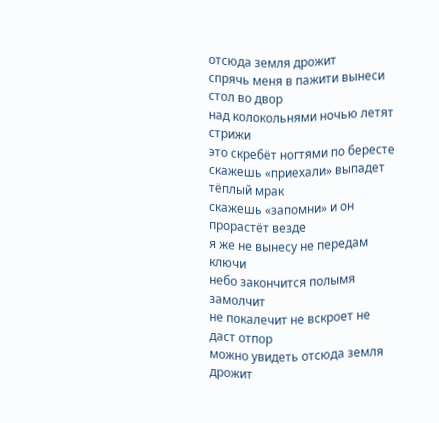отсюда земля дрожит
спрячь меня в пажити вынеси стол во двор
над колокольнями ночью летят стрижи
это скребёт ногтями по бересте
скажешь «приехали» выпадет тёплый мрак
скажешь «запомни» и он прорастёт везде
я же не вынесу не передам ключи
небо закончится полымя замолчит
не покалечит не вскроет не даст отпор
можно увидеть отсюда земля дрожит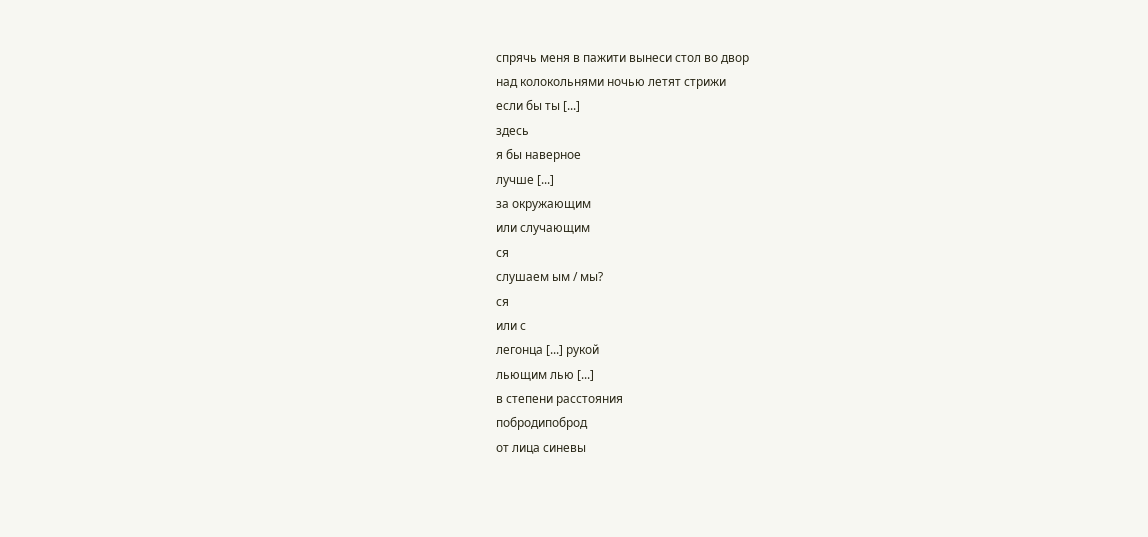спрячь меня в пажити вынеси стол во двор
над колокольнями ночью летят стрижи
если бы ты [...]
здесь
я бы наверное
лучше [...]
за окружающим
или случающим
ся
слушаем ым / мы?
ся
или с
легонца [...] рукой
льющим лью [...]
в степени расстояния
побродипоброд
от лица синевы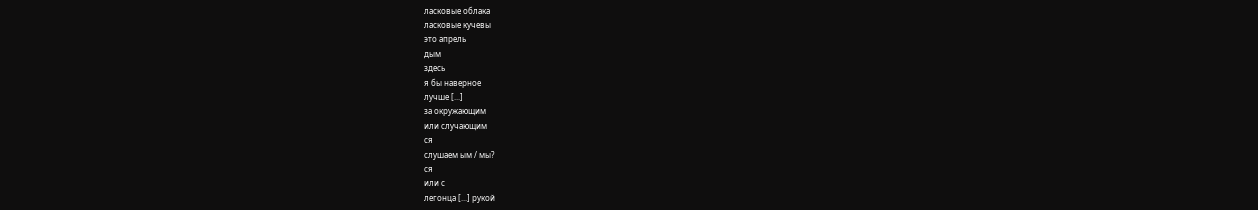ласковые облака
ласковые кучевы
это апрель
дым
здесь
я бы наверное
лучше [...]
за окружающим
или случающим
ся
слушаем ым / мы?
ся
или с
легонца [...] рукой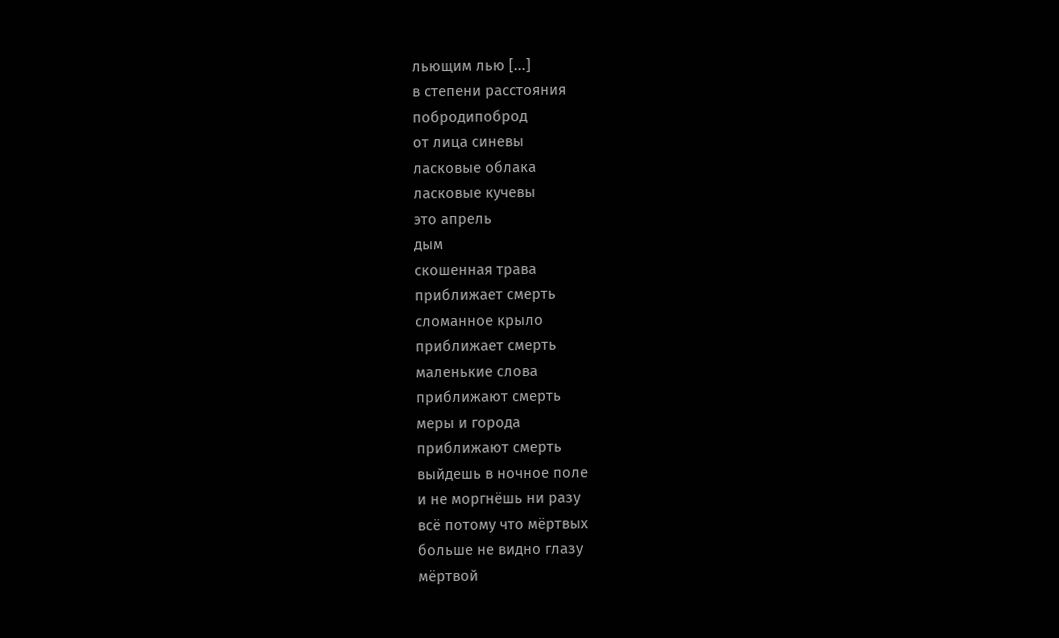льющим лью [...]
в степени расстояния
побродипоброд
от лица синевы
ласковые облака
ласковые кучевы
это апрель
дым
скошенная трава
приближает смерть
сломанное крыло
приближает смерть
маленькие слова
приближают смерть
меры и города
приближают смерть
выйдешь в ночное поле
и не моргнёшь ни разу
всё потому что мёртвых
больше не видно глазу
мёртвой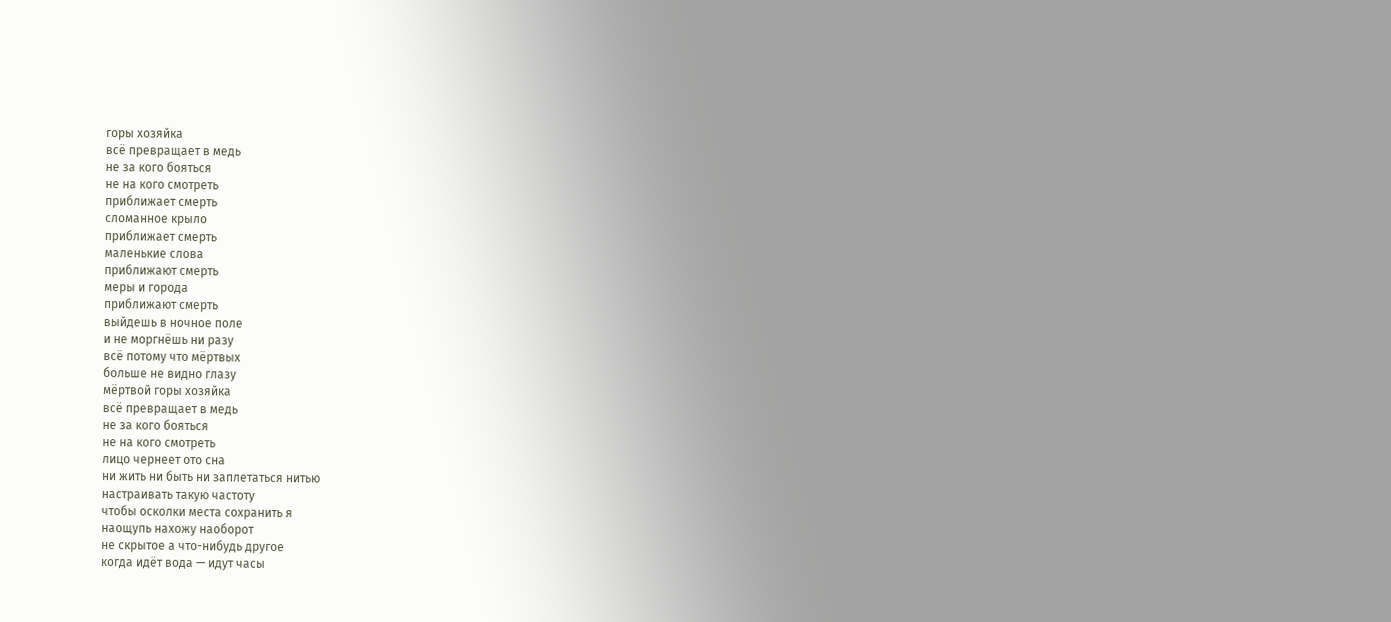горы хозяйка
всё превращает в медь
не за кого бояться
не на кого смотреть
приближает смерть
сломанное крыло
приближает смерть
маленькие слова
приближают смерть
меры и города
приближают смерть
выйдешь в ночное поле
и не моргнёшь ни разу
всё потому что мёртвых
больше не видно глазу
мёртвой горы хозяйка
всё превращает в медь
не за кого бояться
не на кого смотреть
лицо чернеет ото сна
ни жить ни быть ни заплетаться нитью
настраивать такую частоту
чтобы осколки места сохранить я
наощупь нахожу наоборот
не скрытое а что-нибудь другое
когда идёт вода — идут часы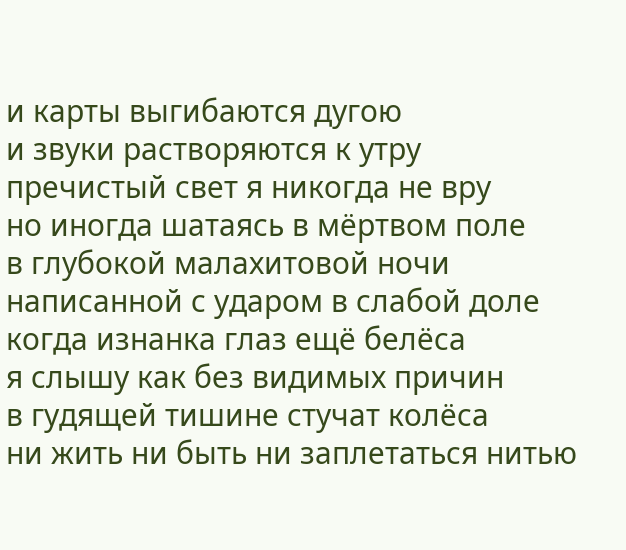и карты выгибаются дугою
и звуки растворяются к утру
пречистый свет я никогда не вру
но иногда шатаясь в мёртвом поле
в глубокой малахитовой ночи
написанной с ударом в слабой доле
когда изнанка глаз ещё белёса
я слышу как без видимых причин
в гудящей тишине стучат колёса
ни жить ни быть ни заплетаться нитью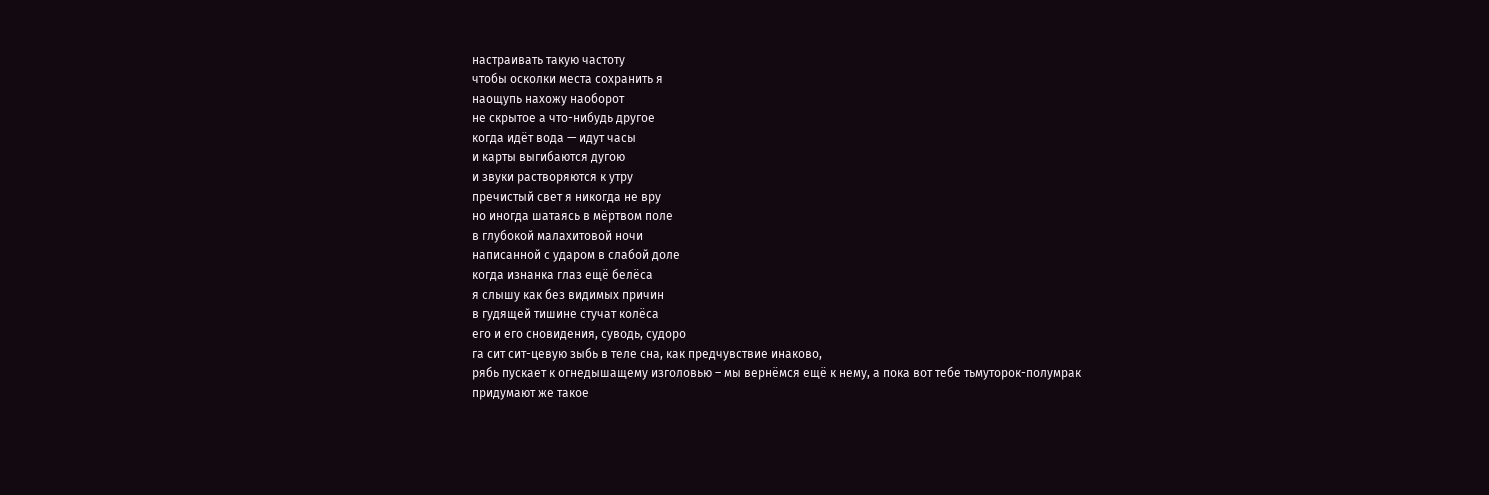настраивать такую частоту
чтобы осколки места сохранить я
наощупь нахожу наоборот
не скрытое а что-нибудь другое
когда идёт вода — идут часы
и карты выгибаются дугою
и звуки растворяются к утру
пречистый свет я никогда не вру
но иногда шатаясь в мёртвом поле
в глубокой малахитовой ночи
написанной с ударом в слабой доле
когда изнанка глаз ещё белёса
я слышу как без видимых причин
в гудящей тишине стучат колёса
его и его сновидения, суводь, судоро
га сит сит-цевую зыбь в теле сна, как предчувствие инаково,
рябь пускает к огнедышащему изголовью – мы вернёмся ещё к нему, а пока вот тебе тьмуторок-полумрак
придумают же такое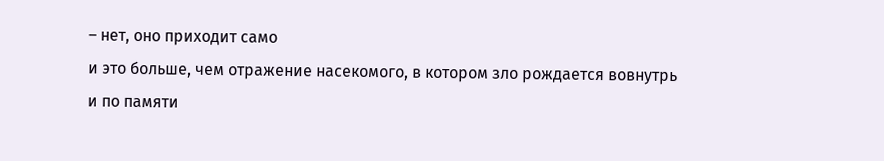– нет, оно приходит само
и это больше, чем отражение насекомого, в котором зло рождается вовнутрь
и по памяти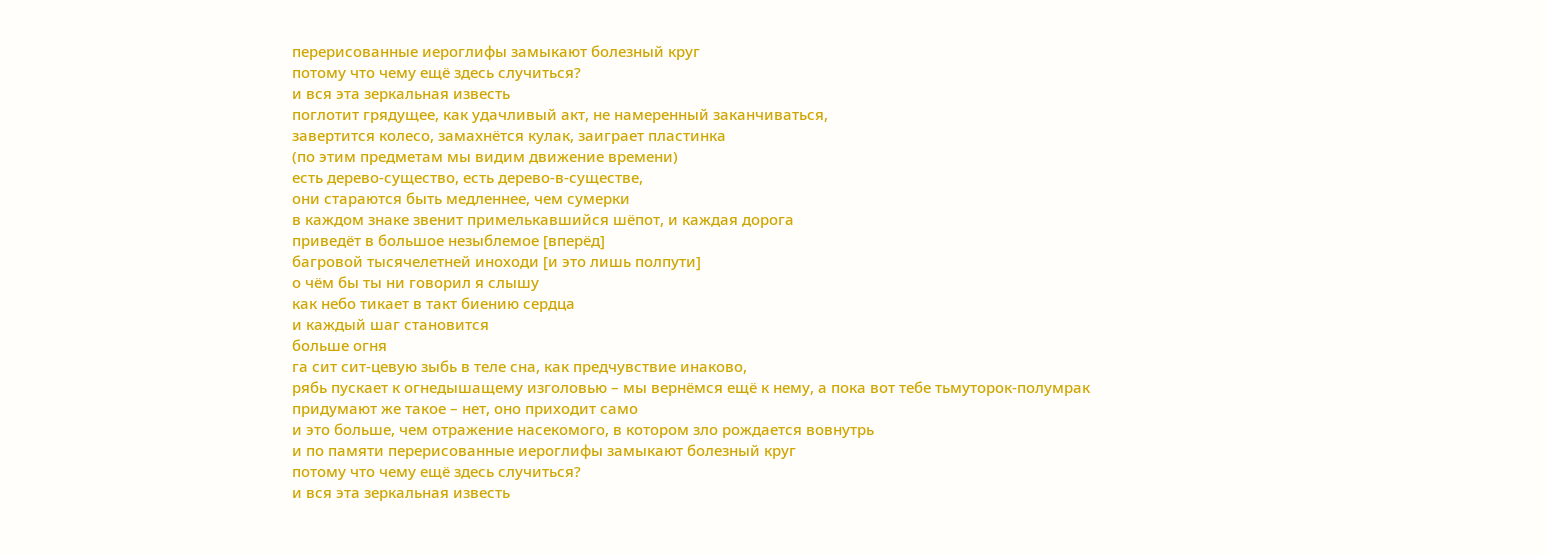перерисованные иероглифы замыкают болезный круг
потому что чему ещё здесь случиться?
и вся эта зеркальная известь
поглотит грядущее, как удачливый акт, не намеренный заканчиваться,
завертится колесо, замахнётся кулак, заиграет пластинка
(по этим предметам мы видим движение времени)
есть дерево-существо, есть дерево-в-существе,
они стараются быть медленнее, чем сумерки
в каждом знаке звенит примелькавшийся шёпот, и каждая дорога
приведёт в большое незыблемое [вперёд]
багровой тысячелетней иноходи [и это лишь полпути]
о чём бы ты ни говорил я слышу
как небо тикает в такт биению сердца
и каждый шаг становится
больше огня
га сит сит-цевую зыбь в теле сна, как предчувствие инаково,
рябь пускает к огнедышащему изголовью – мы вернёмся ещё к нему, а пока вот тебе тьмуторок-полумрак
придумают же такое – нет, оно приходит само
и это больше, чем отражение насекомого, в котором зло рождается вовнутрь
и по памяти перерисованные иероглифы замыкают болезный круг
потому что чему ещё здесь случиться?
и вся эта зеркальная известь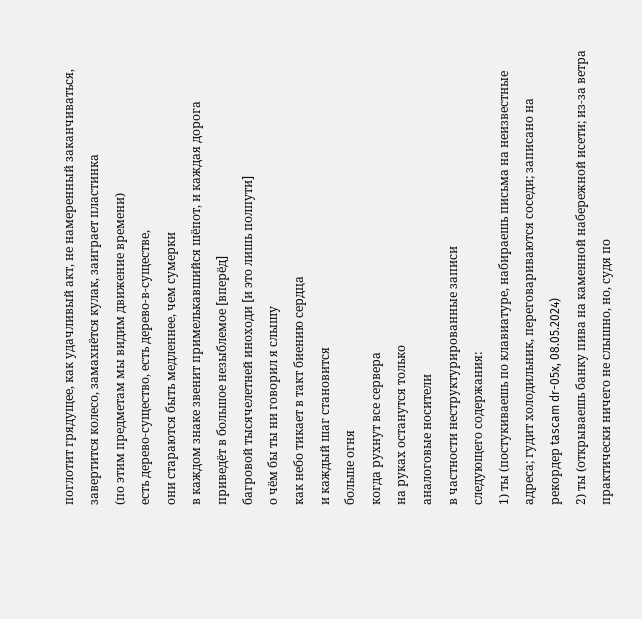поглотит грядущее, как удачливый акт, не намеренный заканчиваться,
завертится колесо, замахнётся кулак, заиграет пластинка
(по этим предметам мы видим движение времени)
есть дерево-существо, есть дерево-в-существе,
они стараются быть медленнее, чем сумерки
в каждом знаке звенит примелькавшийся шёпот, и каждая дорога
приведёт в большое незыблемое [вперёд]
багровой тысячелетней иноходи [и это лишь полпути]
о чём бы ты ни говорил я слышу
как небо тикает в такт биению сердца
и каждый шаг становится
больше огня
когда рухнут все сервера
на руках останутся только
аналоговые носители
в частности неструктурированные записи
следующего содержания:
1) ты (постукиваешь по клавиатуре, набираешь письма на неизвестные адреса; гудит холодильник, переговариваются соседи; записано на рекордер tascam dr-05x, 08.05.2024)
2) ты (открываешь банку пива на каменной набережной исети; из-за ветра практически ничего не слышно, но, судя по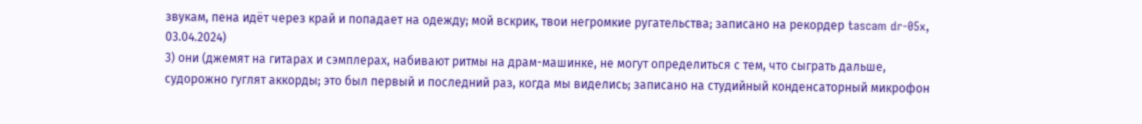звукам, пена идёт через край и попадает на одежду; мой вскрик, твои негромкие ругательства; записано на рекордер tascam dr-05x, 03.04.2024)
3) они (джемят на гитарах и сэмплерах, набивают ритмы на драм-машинке, не могут определиться с тем, что сыграть дальше, судорожно гуглят аккорды; это был первый и последний раз, когда мы виделись; записано на студийный конденсаторный микрофон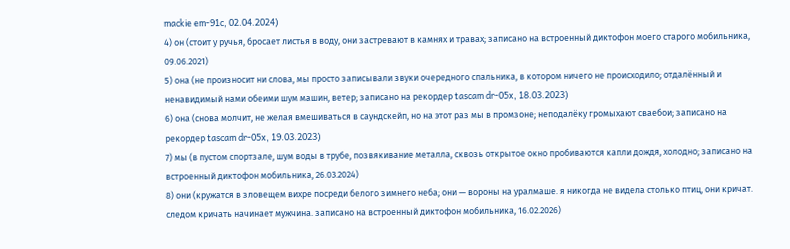mackie em-91c, 02.04.2024)
4) он (стоит у ручья, бросает листья в воду, они застревают в камнях и травах; записано на встроенный диктофон моего старого мобильника, 09.06.2021)
5) она (не произносит ни слова, мы просто записывали звуки очередного спальника, в котором ничего не происходило; отдалённый и ненавидимый нами обеими шум машин, ветер; записано на рекордер tascam dr-05x, 18.03.2023)
6) она (снова молчит, не желая вмешиваться в саундскейп, но на этот раз мы в промзоне; неподалёку громыхают сваебои; записано на рекордер tascam dr-05x, 19.03.2023)
7) мы (в пустом спортзале, шум воды в трубе, позвякивание металла, сквозь открытое окно пробиваются капли дождя, холодно; записано на встроенный диктофон мобильника, 26.03.2024)
8) они (кружатся в зловещем вихре посреди белого зимнего неба; они — вороны на уралмаше. я никогда не видела столько птиц, они кричат. следом кричать начинает мужчина. записано на встроенный диктофон мобильника, 16.02.2026)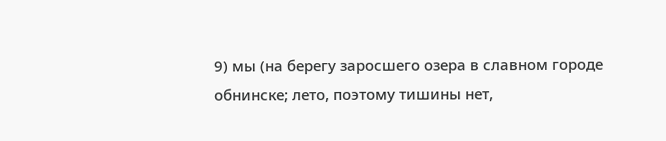9) мы (на берегу заросшего озера в славном городе обнинске; лето, поэтому тишины нет,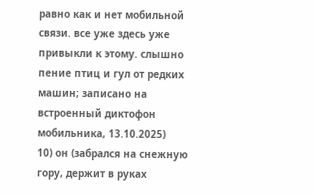равно как и нет мобильной связи. все уже здесь уже привыкли к этому. слышно пение птиц и гул от редких машин; записано на встроенный диктофон мобильника, 13.10.2025)
10) он (забрался на снежную гору, держит в руках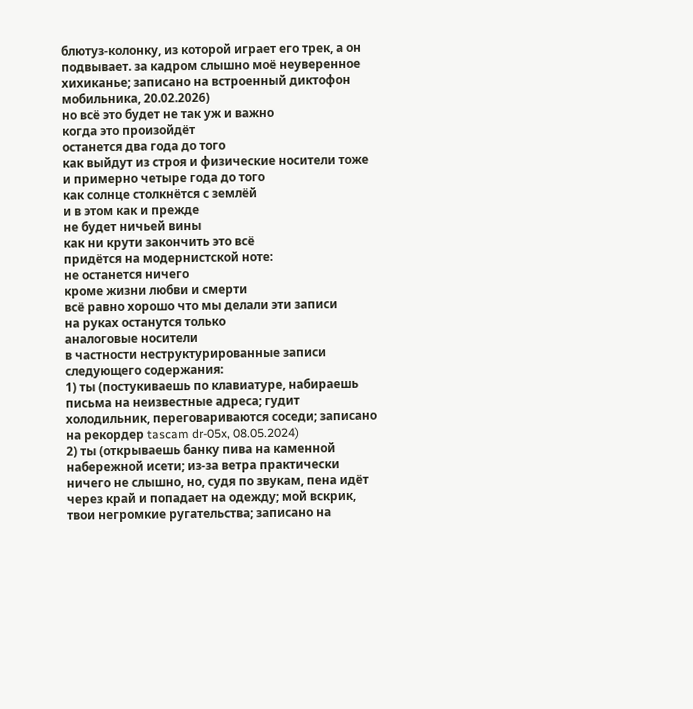блютуз-колонку, из которой играет его трек, а он подвывает. за кадром слышно моё неуверенное хихиканье; записано на встроенный диктофон мобильника, 20.02.2026)
но всё это будет не так уж и важно
когда это произойдёт
останется два года до того
как выйдут из строя и физические носители тоже
и примерно четыре года до того
как солнце столкнётся с землёй
и в этом как и прежде
не будет ничьей вины
как ни крути закончить это всё
придётся на модернистской ноте:
не останется ничего
кроме жизни любви и смерти
всё равно хорошо что мы делали эти записи
на руках останутся только
аналоговые носители
в частности неструктурированные записи
следующего содержания:
1) ты (постукиваешь по клавиатуре, набираешь письма на неизвестные адреса; гудит холодильник, переговариваются соседи; записано на рекордер tascam dr-05x, 08.05.2024)
2) ты (открываешь банку пива на каменной набережной исети; из-за ветра практически ничего не слышно, но, судя по звукам, пена идёт через край и попадает на одежду; мой вскрик, твои негромкие ругательства; записано на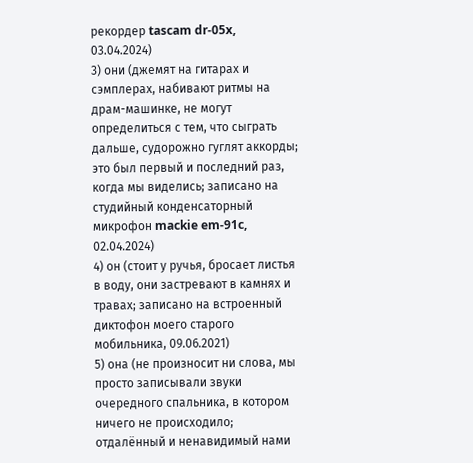рекордер tascam dr-05x, 03.04.2024)
3) они (джемят на гитарах и сэмплерах, набивают ритмы на драм-машинке, не могут определиться с тем, что сыграть дальше, судорожно гуглят аккорды; это был первый и последний раз, когда мы виделись; записано на студийный конденсаторный микрофон mackie em-91c, 02.04.2024)
4) он (стоит у ручья, бросает листья в воду, они застревают в камнях и травах; записано на встроенный диктофон моего старого мобильника, 09.06.2021)
5) она (не произносит ни слова, мы просто записывали звуки очередного спальника, в котором ничего не происходило; отдалённый и ненавидимый нами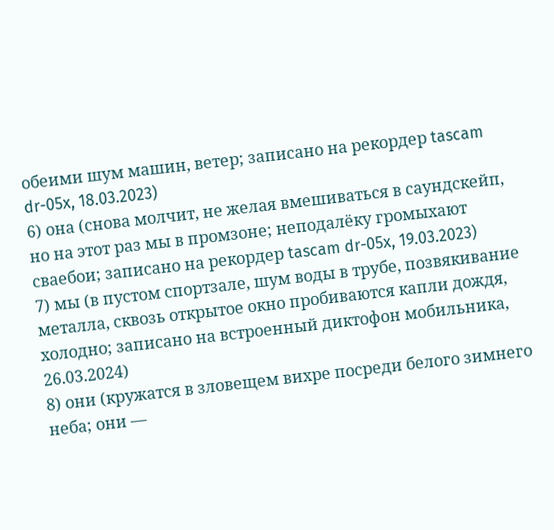обеими шум машин, ветер; записано на рекордер tascam dr-05x, 18.03.2023)
6) она (снова молчит, не желая вмешиваться в саундскейп, но на этот раз мы в промзоне; неподалёку громыхают сваебои; записано на рекордер tascam dr-05x, 19.03.2023)
7) мы (в пустом спортзале, шум воды в трубе, позвякивание металла, сквозь открытое окно пробиваются капли дождя, холодно; записано на встроенный диктофон мобильника, 26.03.2024)
8) они (кружатся в зловещем вихре посреди белого зимнего неба; они —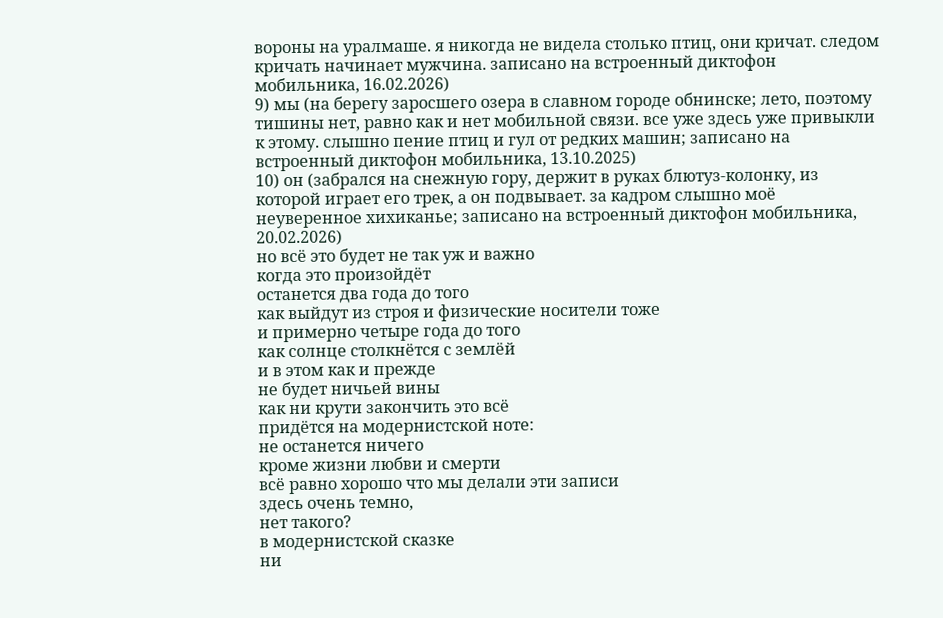вороны на уралмаше. я никогда не видела столько птиц, они кричат. следом кричать начинает мужчина. записано на встроенный диктофон мобильника, 16.02.2026)
9) мы (на берегу заросшего озера в славном городе обнинске; лето, поэтому тишины нет, равно как и нет мобильной связи. все уже здесь уже привыкли к этому. слышно пение птиц и гул от редких машин; записано на встроенный диктофон мобильника, 13.10.2025)
10) он (забрался на снежную гору, держит в руках блютуз-колонку, из которой играет его трек, а он подвывает. за кадром слышно моё неуверенное хихиканье; записано на встроенный диктофон мобильника, 20.02.2026)
но всё это будет не так уж и важно
когда это произойдёт
останется два года до того
как выйдут из строя и физические носители тоже
и примерно четыре года до того
как солнце столкнётся с землёй
и в этом как и прежде
не будет ничьей вины
как ни крути закончить это всё
придётся на модернистской ноте:
не останется ничего
кроме жизни любви и смерти
всё равно хорошо что мы делали эти записи
здесь очень темно,
нет такого?
в модернистской сказке
ни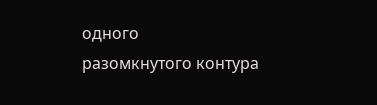одного
разомкнутого контура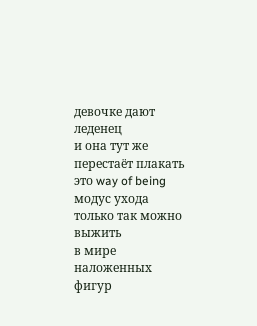девочке дают леденец
и она тут же перестаёт плакать
это way of being
модус ухода
только так можно выжить
в мире наложенных фигур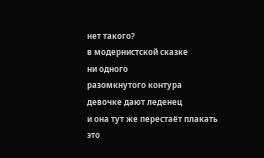нет такого?
в модернистской сказке
ни одного
разомкнутого контура
девочке дают леденец
и она тут же перестаёт плакать
это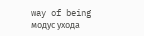way of being
модус ухода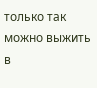только так можно выжить
в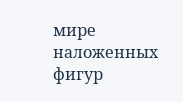мире наложенных фигур